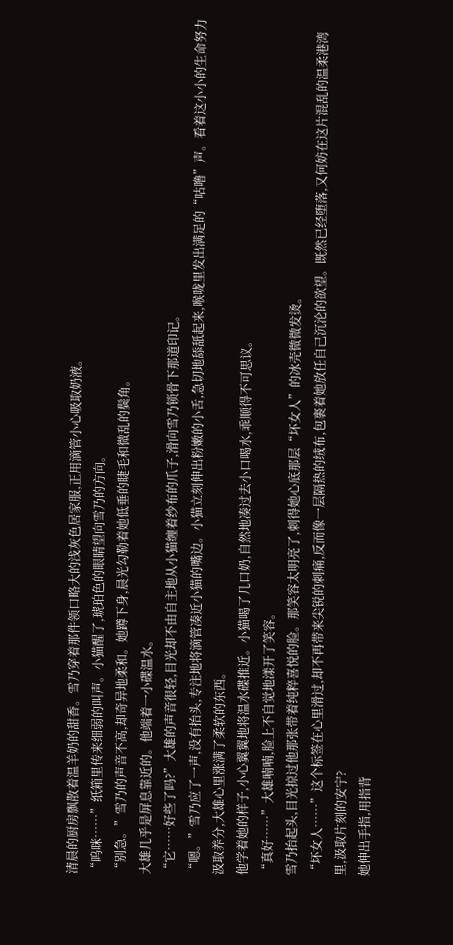清晨的厨房飘散着温羊奶的甜香。雪乃穿着那件领口略大的浅灰色居家服,正用滴管小心吸取奶液。
“呜咪……”纸箱里传来细弱的叫声。小猫醒了,琥珀色的眼睛望向雪乃的方向。
“别急。”雪乃的声音不高,却奇异地柔和。她蹲下身,晨光勾勒着她低垂的睫毛和微乱的鬓角。
大雄几乎是屏息靠近的。他端着一小碟温水。
“它……好些了吗?”大雄的声音很轻,目光却不由自主地从小猫缠着纱布的爪子,滑向雪乃锁骨下那道印记。
“嗯。”雪乃应了一声,没有抬头,专注地将滴管凑近小猫的嘴边。小猫立刻伸出粉嫩的小舌,急切地舔舐起来,喉咙里发出满足的“咕噜”声。看着这小小的生命努力汲取养分,大雄心里涨满了柔软的东西。
他学着她的样子,小心翼翼地将温水碟推近。小猫喝了几口奶,自然地凑过去小口喝水,乖顺得不可思议。
“真好……”大雄喃喃,脸上不自觉地漾开了笑容。
雪乃抬起头,目光掠过他那张带着纯粹喜悦的脸。那笑容太明亮了,刺得她心底那层“坏女人”的冰壳微微发烫。
“坏女人……”这个标签在心里滑过,却不再带来尖锐的刺痛,反而像一层隔热的绒布,包裹着她放任自己沉沦的欲望。既然已经堕落,又何妨在这片混乱的温柔港湾里,汲取片刻的安宁?
她伸出手指,用指背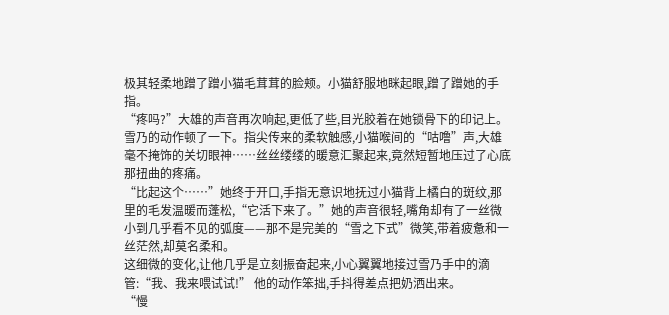极其轻柔地蹭了蹭小猫毛茸茸的脸颊。小猫舒服地眯起眼,蹭了蹭她的手指。
“疼吗?”大雄的声音再次响起,更低了些,目光胶着在她锁骨下的印记上。
雪乃的动作顿了一下。指尖传来的柔软触感,小猫喉间的“咕噜”声,大雄毫不掩饰的关切眼神……丝丝缕缕的暖意汇聚起来,竟然短暂地压过了心底那扭曲的疼痛。
“比起这个……”她终于开口,手指无意识地抚过小猫背上橘白的斑纹,那里的毛发温暖而蓬松,“它活下来了。”她的声音很轻,嘴角却有了一丝微小到几乎看不见的弧度——那不是完美的“雪之下式”微笑,带着疲惫和一丝茫然,却莫名柔和。
这细微的变化,让他几乎是立刻振奋起来,小心翼翼地接过雪乃手中的滴管:“我、我来喂试试!” 他的动作笨拙,手抖得差点把奶洒出来。
“慢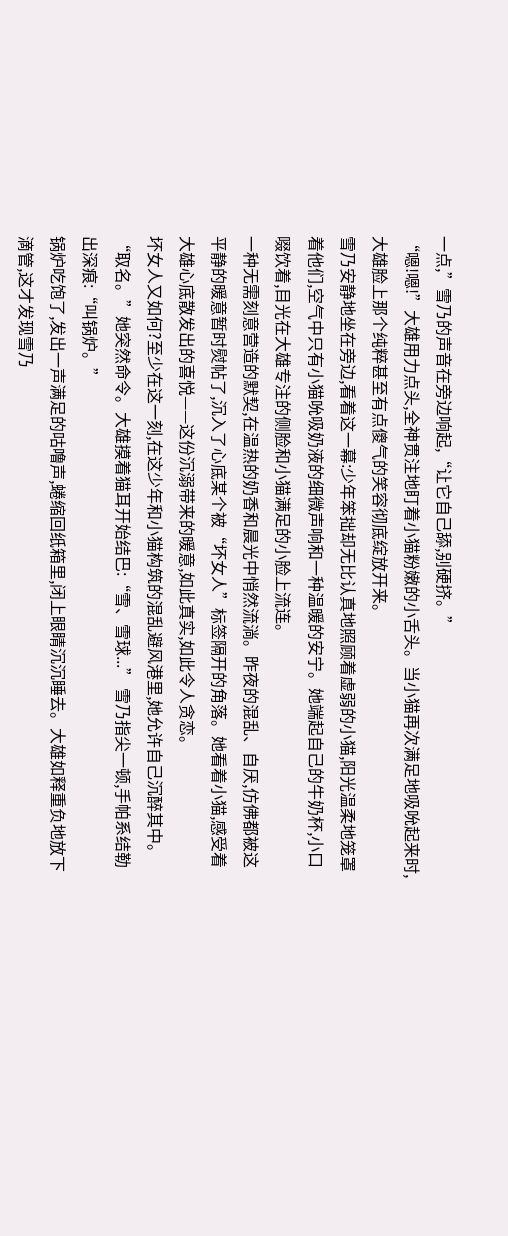一点,”雪乃的声音在旁边响起,“让它自己舔,别硬挤。”
“嗯!嗯!”大雄用力点头,全神贯注地盯着小猫粉嫩的小舌头。当小猫再次满足地吸吮起来时,大雄脸上那个纯粹甚至有点傻气的笑容彻底绽放开来。
雪乃安静地坐在旁边,看着这一幕:少年笨拙却无比认真地照顾着虚弱的小猫,阳光温柔地笼罩着他们,空气中只有小猫吮吸奶液的细微声响和一种温暖的安宁。她端起自己的牛奶杯,小口啜饮着,目光在大雄专注的侧脸和小猫满足的小脸上流连。
一种无需刻意营造的默契,在温热的奶香和晨光中悄然流淌。昨夜的混乱、自厌,仿佛都被这平静的暖意暂时熨帖了,沉入了心底某个被“坏女人”标签隔开的角落。她看着小猫,感受着大雄心底散发出的喜悦——这份沉溺带来的暖意,如此真实,如此令人贪恋。
坏女人又如何?至少在这一刻,在这少年和小猫构筑的混乱避风港里,她允许自己沉醉其中。
“取名。”她突然命令。大雄摸着猫耳开始结巴:“雪、雪球...” 雪乃指尖一顿,手帕系结勒出深痕:“叫锅炉。”
锅炉吃饱了,发出一声满足的咕噜声,蜷缩回纸箱里,闭上眼睛沉沉睡去。大雄如释重负地放下滴管,这才发现雪乃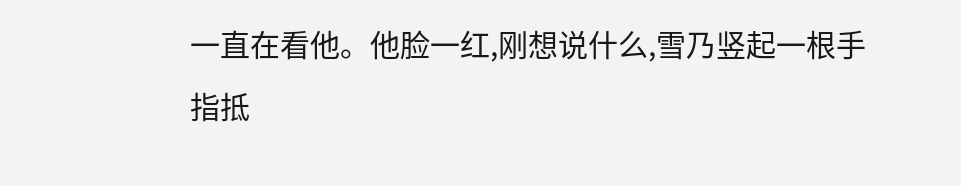一直在看他。他脸一红,刚想说什么,雪乃竖起一根手指抵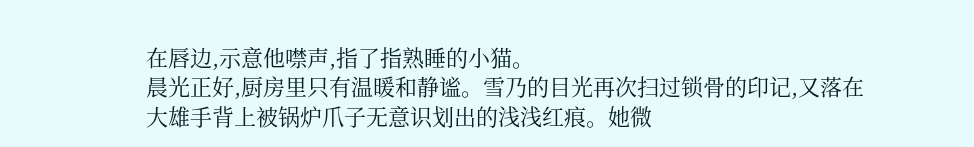在唇边,示意他噤声,指了指熟睡的小猫。
晨光正好,厨房里只有温暖和静谧。雪乃的目光再次扫过锁骨的印记,又落在大雄手背上被锅炉爪子无意识划出的浅浅红痕。她微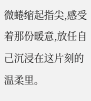微蜷缩起指尖,感受着那份暖意,放任自己沉浸在这片刻的温柔里。